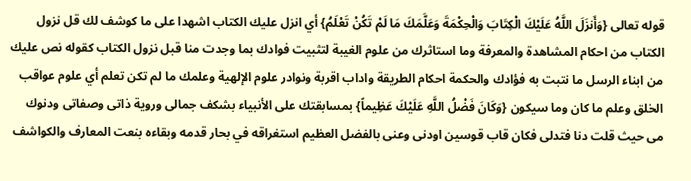قوله تعالى {وَأَنزَلَ اللَّهُ عَلَيْكَ الْكِتَابَ وَالْحِكْمَةَ وَعَلَّمَكَ مَا لَمْ تَكُنْ تَعْلَمُ} أي انزل عليك الكتاب اشهدا على ما كوشف لك قل نزول الكتاب من احكام المشاهدة والمعرفة وما استاثرك من علوم الغيبة لتثبيت فوادك بما وجدت منا قبل نزول الكتاب كقوله نص عليك من ابناء الرسل ما نتبت به فؤادك والحكمة احكام الطريقة واداب اقربة ونوادر علوم الإلهية وعلمك ما لم تكن تعلم أي علوم عواقب الخلق وعلم ما كان وما سيكون {وَكَانَ فَضْلُ اللَّهِ عَلَيْكَ عَظِيماً} بمسابقتك على الأنبياء بشكف جمالى وروية ذاتى وصفاتى ودنوك مى حيث قلت دنا فتدلى فكان قاب قوسين اودنى وعنى بالفضل العظيم استغراقه في بحار قدمه وبقاءه بنعت المعارف والكواشف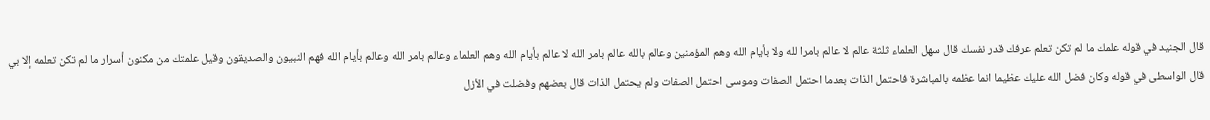قال الجنيد في قوله علمك ما لم تكن تعلم عرفك قدر نفسك قال سهل العلماء ثلثة عالم لا عالم بامرا لله ولا بأيام الله وهم المؤمنين وعالم بالله عالم بامر الله لا عالم بأيام الله وهم العلماء وعالم بامر الله وعالم بأيام الله فهم النبيون والصديقون وقيل علمتك من مكنون أسرار ما لم تكن تعلمه إلا بي قال الواسطى في قوله وكان فضل الله عليك عظيما انما عظمه بالمباشرة فاحتمل الذات بعدما احتمل الصفات وموسى احتمل الصفات ولم يحتمل الذات قال بعضهم وفضلت في الأزل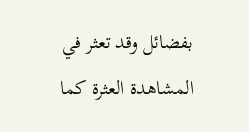بفضائل وقد تعثر في المشاهدة العثرة كما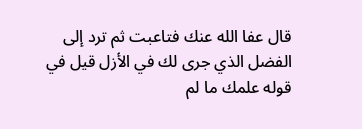قال عفا الله عنك فتاعبت ثم ترد إلى الفضل الذي جرى لك في الأزل قيل في قوله علمك ما لم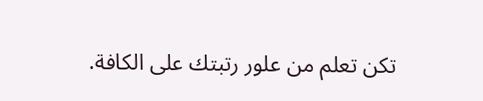تكن تعلم من علور رتبتك على الكافة.